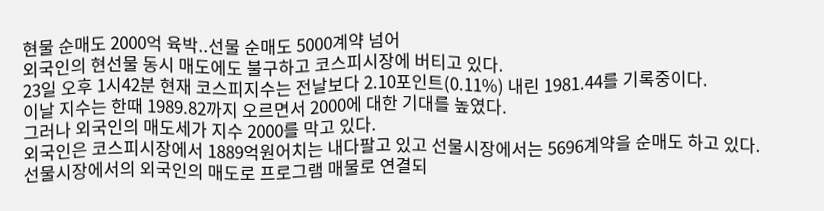현물 순매도 2000억 육박..선물 순매도 5000계약 넘어
외국인의 현선물 동시 매도에도 불구하고 코스피시장에 버티고 있다.
23일 오후 1시42분 현재 코스피지수는 전날보다 2.10포인트(0.11%) 내린 1981.44를 기록중이다.
이날 지수는 한때 1989.82까지 오르면서 2000에 대한 기대를 높였다.
그러나 외국인의 매도세가 지수 2000를 막고 있다.
외국인은 코스피시장에서 1889억원어치는 내다팔고 있고 선물시장에서는 5696계약을 순매도 하고 있다.
선물시장에서의 외국인의 매도로 프로그램 매물로 연결되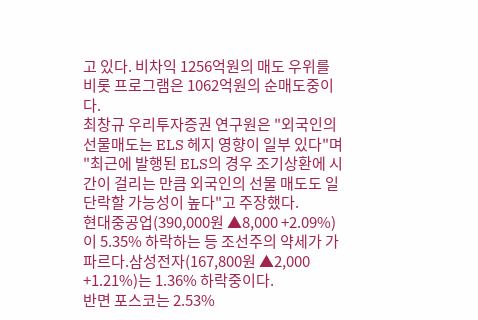고 있다. 비차익 1256억원의 매도 우위를 비롯 프로그램은 1062억원의 순매도중이다.
최창규 우리투자증권 연구원은 "외국인의 선물매도는 ELS 헤지 영향이 일부 있다"며 "최근에 발행된 ELS의 경우 조기상환에 시간이 걸리는 만큼 외국인의 선물 매도도 일단락할 가능성이 높다"고 주장했다.
현대중공업(390,000원 ▲8,000 +2.09%)이 5.35% 하락하는 등 조선주의 약세가 가파르다.삼성전자(167,800원 ▲2,000 +1.21%)는 1.36% 하락중이다.
반면 포스코는 2.53%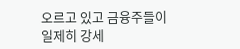오르고 있고 금융주들이 일제히 강세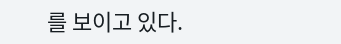를 보이고 있다.